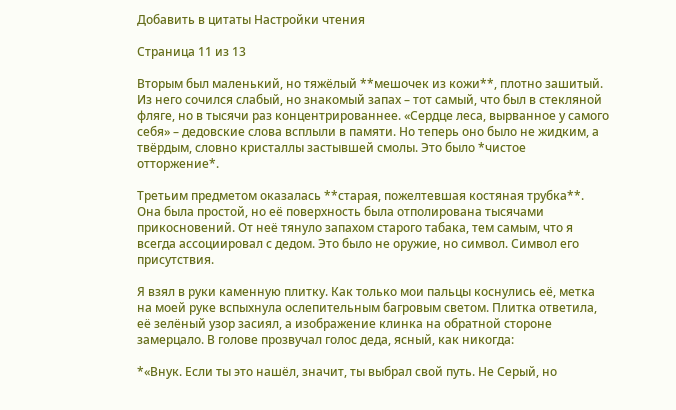Добавить в цитаты Настройки чтения

Страница 11 из 13

Вторым был маленький, но тяжёлый **мешочек из кожи**, плотно зашитый. Из него сочился слабый, но знакомый запах – тот самый, что был в стекляной фляге, но в тысячи раз концентрированнее. «Сердце леса, вырванное у самого себя» – дедовские слова всплыли в памяти. Но теперь оно было не жидким, а твёрдым, словно кристаллы застывшей смолы. Это было *чистое отторжение*.

Третьим предметом оказалась **старая, пожелтевшая костяная трубка**. Она была простой, но её поверхность была отполирована тысячами прикосновений. От неё тянуло запахом старого табака, тем самым, что я всегда ассоциировал с дедом. Это было не оружие, но символ. Символ его присутствия.

Я взял в руки каменную плитку. Как только мои пальцы коснулись её, метка на моей руке вспыхнула ослепительным багровым светом. Плитка ответила, её зелёный узор засиял, а изображение клинка на обратной стороне замерцало. В голове прозвучал голос деда, ясный, как никогда:

*«Внук. Если ты это нашёл, значит, ты выбрал свой путь. Не Серый, но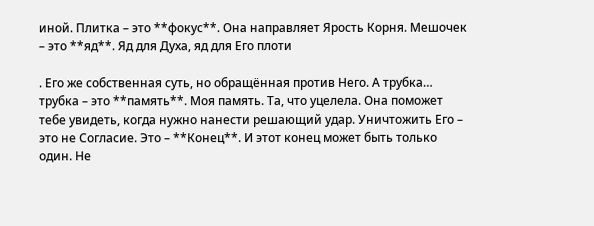иной. Плитка – это **фокус**. Она направляет Ярость Корня. Мешочек – это **яд**. Яд для Духа, яд для Его плоти

. Его же собственная суть, но обращённая против Него. А трубка… трубка – это **память**. Моя память. Та, что уцелела. Она поможет тебе увидеть, когда нужно нанести решающий удар. Уничтожить Его – это не Согласие. Это – **Конец**. И этот конец может быть только один. Не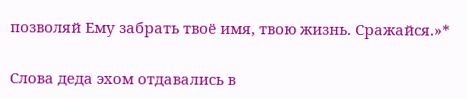позволяй Ему забрать твоё имя, твою жизнь. Сражайся.»*

Слова деда эхом отдавались в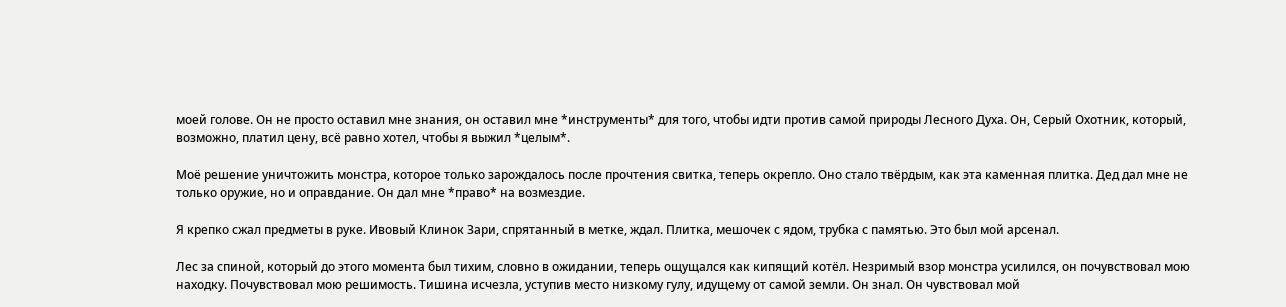моей голове. Он не просто оставил мне знания, он оставил мне *инструменты* для того, чтобы идти против самой природы Лесного Духа. Он, Серый Охотник, который, возможно, платил цену, всё равно хотел, чтобы я выжил *целым*.

Моё решение уничтожить монстра, которое только зарождалось после прочтения свитка, теперь окрепло. Оно стало твёрдым, как эта каменная плитка. Дед дал мне не только оружие, но и оправдание. Он дал мне *право* на возмездие.

Я крепко сжал предметы в руке. Ивовый Клинок Зари, спрятанный в метке, ждал. Плитка, мешочек с ядом, трубка с памятью. Это был мой арсенал.

Лес за спиной, который до этого момента был тихим, словно в ожидании, теперь ощущался как кипящий котёл. Незримый взор монстра усилился, он почувствовал мою находку. Почувствовал мою решимость. Тишина исчезла, уступив место низкому гулу, идущему от самой земли. Он знал. Он чувствовал мой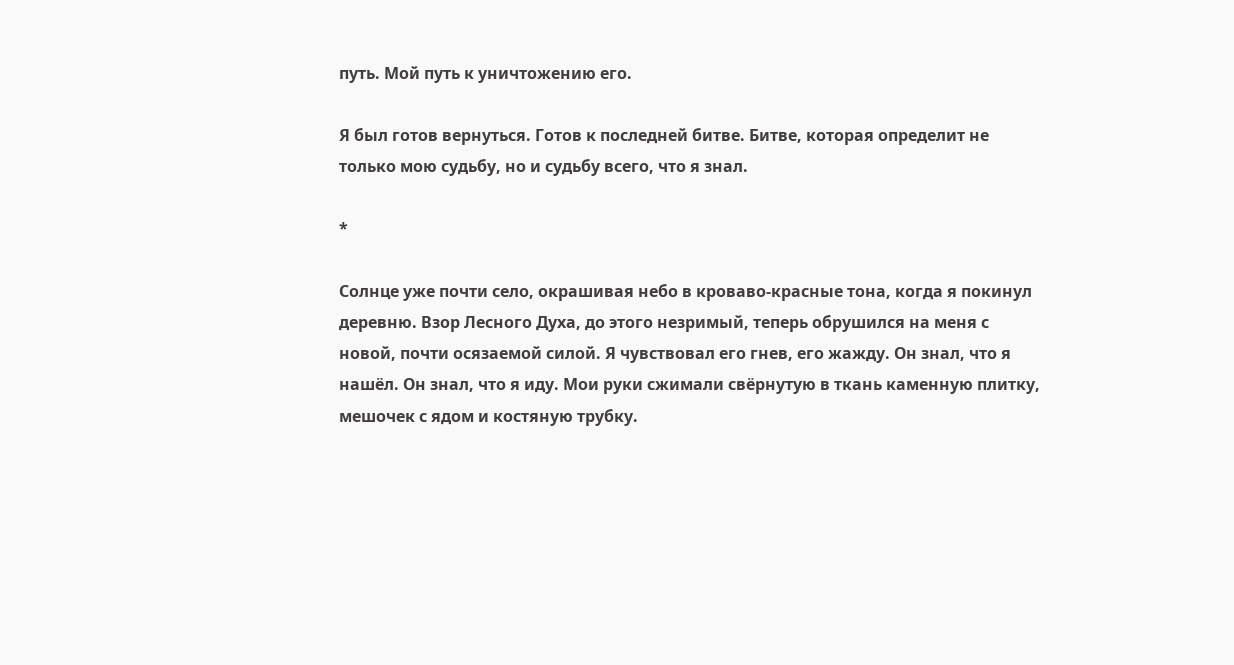путь. Мой путь к уничтожению его.

Я был готов вернуться. Готов к последней битве. Битве, которая определит не только мою судьбу, но и судьбу всего, что я знал.

*

Солнце уже почти село, окрашивая небо в кроваво-красные тона, когда я покинул деревню. Взор Лесного Духа, до этого незримый, теперь обрушился на меня с новой, почти осязаемой силой. Я чувствовал его гнев, его жажду. Он знал, что я нашёл. Он знал, что я иду. Мои руки сжимали свёрнутую в ткань каменную плитку, мешочек с ядом и костяную трубку.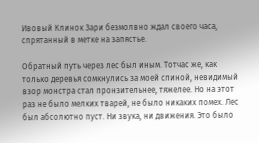Ивовый Клинок Зари безмолвно ждал своего часа, спрятанный в метке на запястье.

Обратный путь через лес был иным. Тотчас же, как только деревья сомкнулись за моей спиной, невидимый взор монстра стал пронзительнее, тяжелее. Но на этот раз не было мелких тварей, не было никаких помех. Лес был абсолютно пуст. Ни звука, ни движения. Это было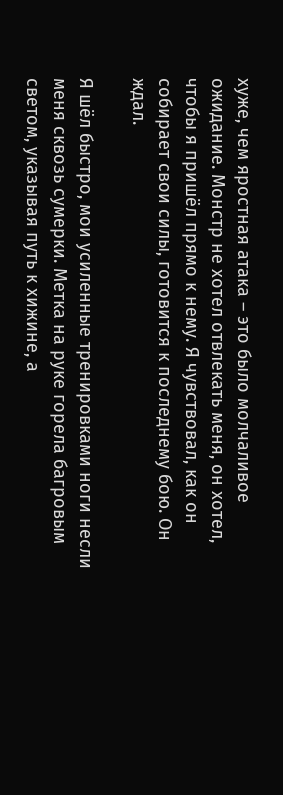хуже, чем яростная атака – это было молчаливое ожидание. Монстр не хотел отвлекать меня, он хотел, чтобы я пришёл прямо к нему. Я чувствовал, как он собирает свои силы, готовится к последнему бою. Он ждал.

Я шёл быстро, мои усиленные тренировками ноги несли меня сквозь сумерки. Метка на руке горела багровым светом, указывая путь к хижине, а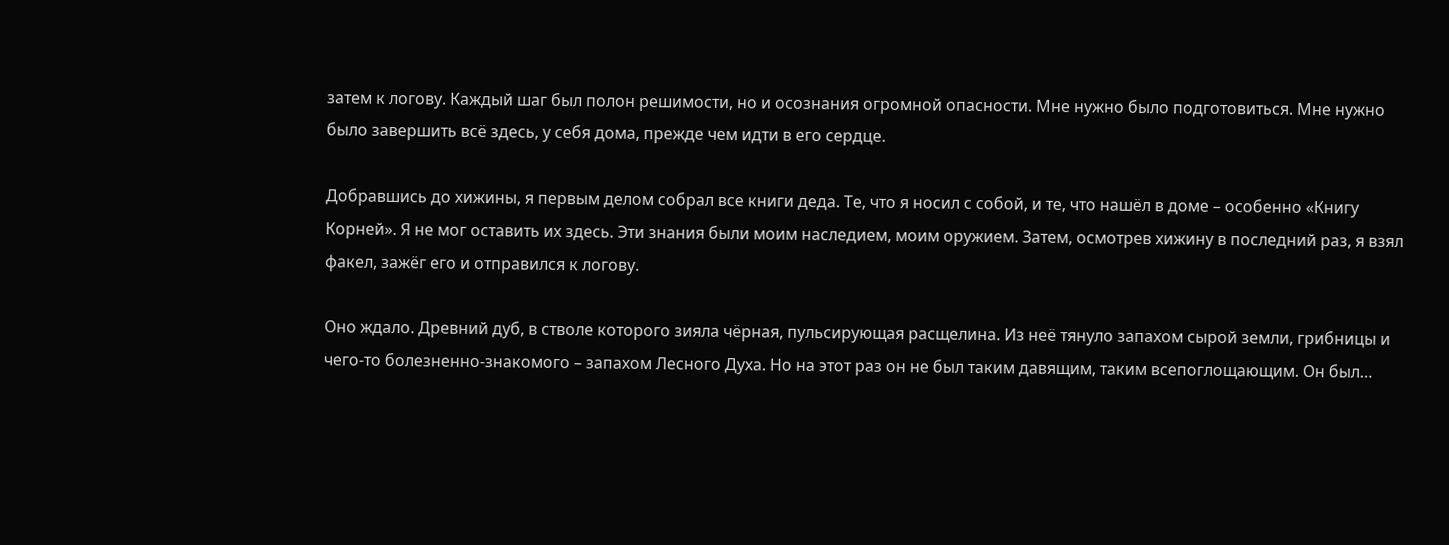затем к логову. Каждый шаг был полон решимости, но и осознания огромной опасности. Мне нужно было подготовиться. Мне нужно было завершить всё здесь, у себя дома, прежде чем идти в его сердце.

Добравшись до хижины, я первым делом собрал все книги деда. Те, что я носил с собой, и те, что нашёл в доме – особенно «Книгу Корней». Я не мог оставить их здесь. Эти знания были моим наследием, моим оружием. Затем, осмотрев хижину в последний раз, я взял факел, зажёг его и отправился к логову.

Оно ждало. Древний дуб, в стволе которого зияла чёрная, пульсирующая расщелина. Из неё тянуло запахом сырой земли, грибницы и чего-то болезненно-знакомого – запахом Лесного Духа. Но на этот раз он не был таким давящим, таким всепоглощающим. Он был…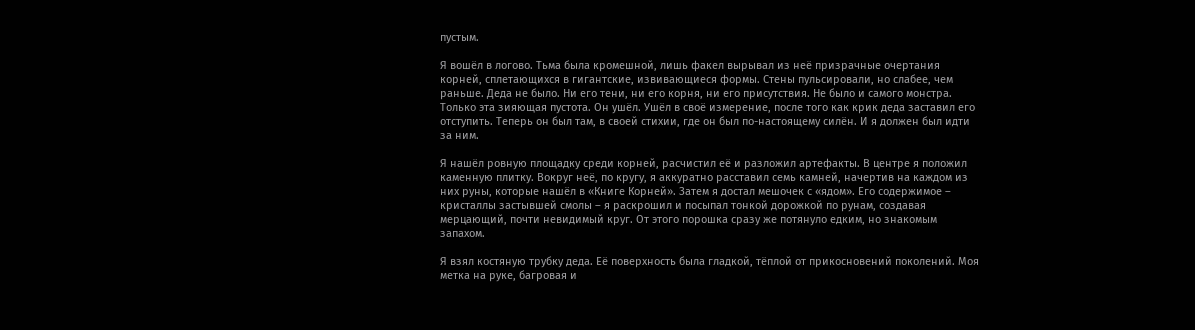пустым.

Я вошёл в логово. Тьма была кромешной, лишь факел вырывал из неё призрачные очертания корней, сплетающихся в гигантские, извивающиеся формы. Стены пульсировали, но слабее, чем раньше. Деда не было. Ни его тени, ни его корня, ни его присутствия. Не было и самого монстра. Только эта зияющая пустота. Он ушёл. Ушёл в своё измерение, после того как крик деда заставил его отступить. Теперь он был там, в своей стихии, где он был по-настоящему силён. И я должен был идти за ним.

Я нашёл ровную площадку среди корней, расчистил её и разложил артефакты. В центре я положил каменную плитку. Вокруг неё, по кругу, я аккуратно расставил семь камней, начертив на каждом из них руны, которые нашёл в «Книге Корней». Затем я достал мешочек с «ядом». Его содержимое – кристаллы застывшей смолы – я раскрошил и посыпал тонкой дорожкой по рунам, создавая мерцающий, почти невидимый круг. От этого порошка сразу же потянуло едким, но знакомым запахом.

Я взял костяную трубку деда. Её поверхность была гладкой, тёплой от прикосновений поколений. Моя метка на руке, багровая и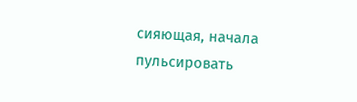сияющая, начала пульсировать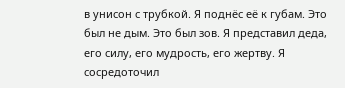в унисон с трубкой. Я поднёс её к губам. Это был не дым. Это был зов. Я представил деда, его силу, его мудрость, его жертву. Я сосредоточил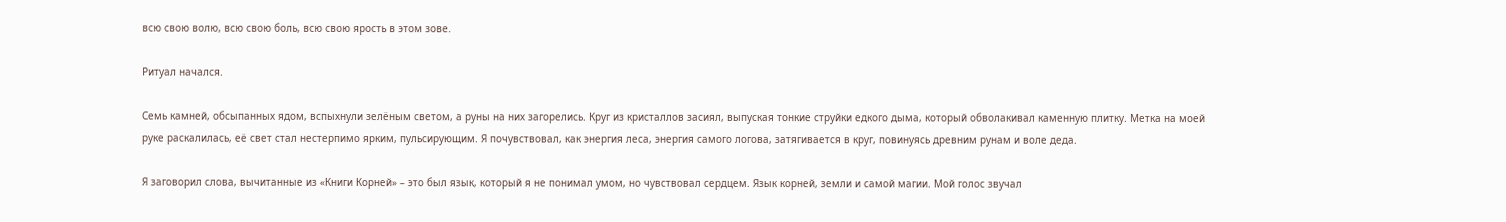всю свою волю, всю свою боль, всю свою ярость в этом зове.

Ритуал начался.

Семь камней, обсыпанных ядом, вспыхнули зелёным светом, а руны на них загорелись. Круг из кристаллов засиял, выпуская тонкие струйки едкого дыма, который обволакивал каменную плитку. Метка на моей руке раскалилась, её свет стал нестерпимо ярким, пульсирующим. Я почувствовал, как энергия леса, энергия самого логова, затягивается в круг, повинуясь древним рунам и воле деда.

Я заговорил слова, вычитанные из «Книги Корней» – это был язык, который я не понимал умом, но чувствовал сердцем. Язык корней, земли и самой магии. Мой голос звучал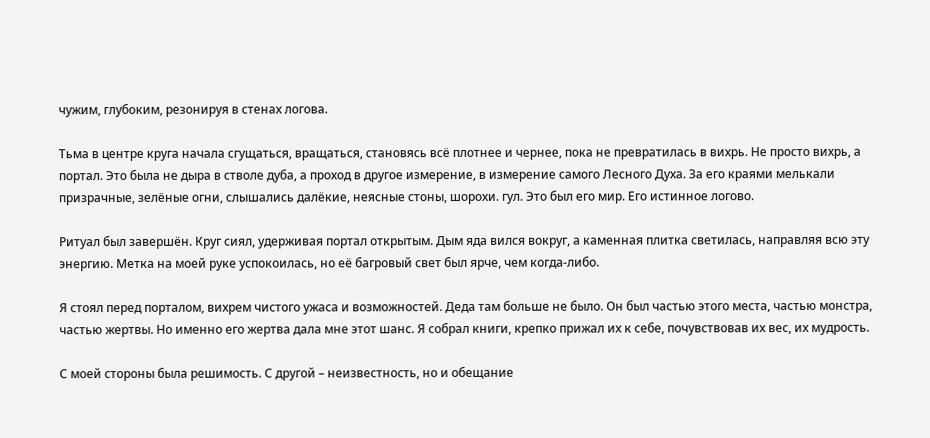чужим, глубоким, резонируя в стенах логова.

Тьма в центре круга начала сгущаться, вращаться, становясь всё плотнее и чернее, пока не превратилась в вихрь. Не просто вихрь, а портал. Это была не дыра в стволе дуба, а проход в другое измерение, в измерение самого Лесного Духа. За его краями мелькали призрачные, зелёные огни, слышались далёкие, неясные стоны, шорохи. гул. Это был его мир. Его истинное логово.

Ритуал был завершён. Круг сиял, удерживая портал открытым. Дым яда вился вокруг, а каменная плитка светилась, направляя всю эту энергию. Метка на моей руке успокоилась, но её багровый свет был ярче, чем когда-либо.

Я стоял перед порталом, вихрем чистого ужаса и возможностей. Деда там больше не было. Он был частью этого места, частью монстра, частью жертвы. Но именно его жертва дала мне этот шанс. Я собрал книги, крепко прижал их к себе, почувствовав их вес, их мудрость.

С моей стороны была решимость. С другой – неизвестность, но и обещание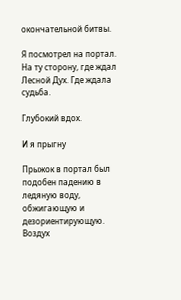окончательной битвы.

Я посмотрел на портал. На ту сторону, где ждал Лесной Дух. Где ждала судьба.

Глубокий вдох.

И я прыгну

Прыжок в портал был подобен падению в ледяную воду, обжигающую и дезориентирующую. Воздух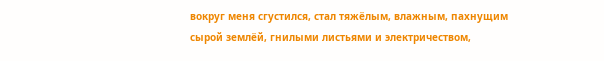вокруг меня сгустился, стал тяжёлым, влажным, пахнущим сырой землёй, гнилыми листьями и электричеством,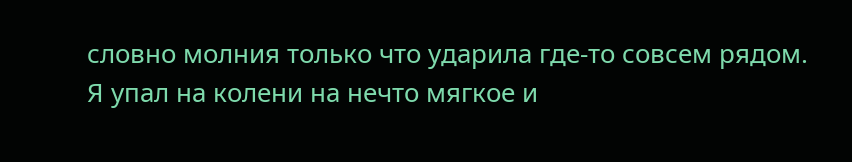словно молния только что ударила где-то совсем рядом. Я упал на колени на нечто мягкое и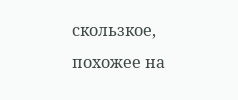скользкое, похожее на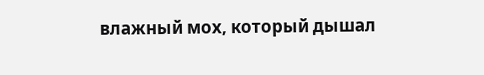влажный мох, который дышал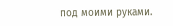под моими руками.